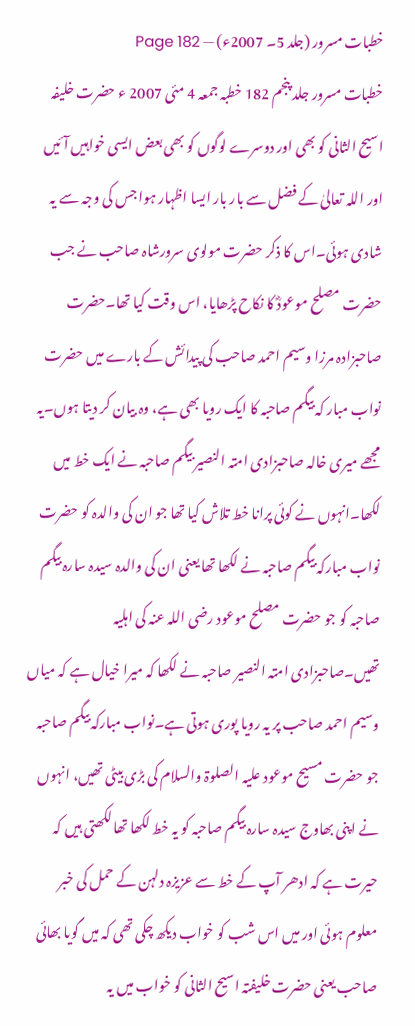خطبات مسرور (جلد 5۔ 2007ء) — Page 182
خطبات مسرور جلد پنجم 182 خطبہ جمعہ 4 مئی 2007 ء حضرت خلیفہ اسیح الثانی کو بھی اور دوسرے لوگوں کو بھی بعض ایسی خواہیں آئیں اور اللہ تعالیٰ کے فضل سے بار بار ایسا اظہار ہوا جس کی وجہ سے یہ شادی ہوئی۔اس کا ذکر حضرت مولوی سرورشاہ صاحب نے جب حضرت مصلح موعودؓ کا نکاح پڑھایا، اس وقت کیا تھا۔حضرت صاحبزادہ مرزا وسیم احمد صاحب کی پیدائش کے بارے میں حضرت نواب مبار کہ بیگم صاحبہ کا ایک رویا بھی ہے، وہ بیان کر دیتا ہوں۔یہ مجھے میری خالہ صاحبزادی امتہ النصیر بیگم صاحبہ نے ایک خط میں لکھا۔انہوں نے کوئی پرانا خط تلاش کیا تھا جو ان کی والدہ کو حضرت نواب مبارکہ بیگم صاحبہ نے لکھا تھا یعنی ان کی والدہ سیدہ سارہ بیگم صاحبہ کو جو حضرت مصلح موعود رضی اللہ عنہ کی اہلیہ تھیں۔صاحبزادی امتہ النصیر صاحبہ نے لکھا کہ میرا خیال ہے کہ میاں وسیم احمد صاحب پر یہ رویا پوری ہوتی ہے۔نواب مبارکہ بیگم صاحبہ جو حضرت مسیح موعود علیہ الصلوۃ والسلام کی بڑی بیٹی تھیں، انہوں نے اپنی بھاوج سیدہ سارہ بیگم صاحبہ کو یہ خط لکھا تھا لکھتی ہیں کہ حیرت ہے کہ ادھر آپ کے خط سے عزیزہ دلہن کے حمل کی خبر معلوم ہوئی اور میں اس شب کو خواب دیکھ چکی تھی کہ میں گویا بھائی صاحب یعنی حضرت خلیفتہ اسیح الثانی کو خواب میں یہ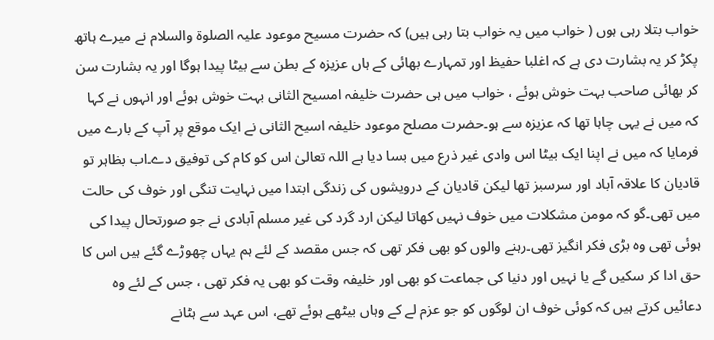خواب بتلا رہی ہوں ( خواب میں یہ خواب بتا رہی ہیں) کہ حضرت مسیح موعود علیہ الصلوۃ والسلام نے میرے ہاتھ پکڑ کر یہ بشارت دی ہے کہ اغلبا حفیظ اور تمہارے بھائی کے ہاں عزیزہ کے بطن سے بیٹا پیدا ہوگا اور یہ بشارت سن کر بھائی صاحب بہت خوش ہوئے ، خواب میں ہی حضرت خلیفہ امسیح الثانی بہت خوش ہوئے اور انہوں نے کہا کہ میں نے یہی چاہا تھا کہ عزیزہ سے ہو۔حضرت مصلح موعود خلیفہ اسیح الثانی نے ایک موقع پر آپ کے بارے میں فرمایا کہ میں نے اپنا ایک بیٹا اس وادی غیر ذرع میں بسا دیا ہے اللہ تعالیٰ اس کو کام کی توفیق دے۔اب بظاہر تو قادیان کا علاقہ آباد اور سرسبز تھا لیکن قادیان کے درویشوں کی زندگی ابتدا میں نہایت تنگی اور خوف کی حالت میں تھی۔گو کہ مومن مشکلات میں خوف نہیں کھاتا لیکن ارد گرد کی غیر مسلم آبادی نے جو صورتحال پیدا کی ہوئی تھی وہ بڑی فکر انگیز تھی۔رہنے والوں کو بھی فکر تھی کہ جس مقصد کے لئے ہم یہاں چھوڑے گئے ہیں اس کا حق ادا کر سکیں گے یا نہیں اور دنیا کی جماعت کو بھی اور خلیفہ وقت کو بھی یہ فکر تھی ، جس کے لئے وہ دعائیں کرتے ہیں کہ کوئی خوف ان لوگوں کو جو عزم لے کے وہاں بیٹھے ہوئے تھے، اس عہد سے ہٹانے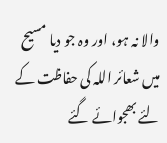والا نہ ہو، اور وہ جو دیا مسیح میں شعائر اللہ کی حفاظت کے لئے بھجوائے گئے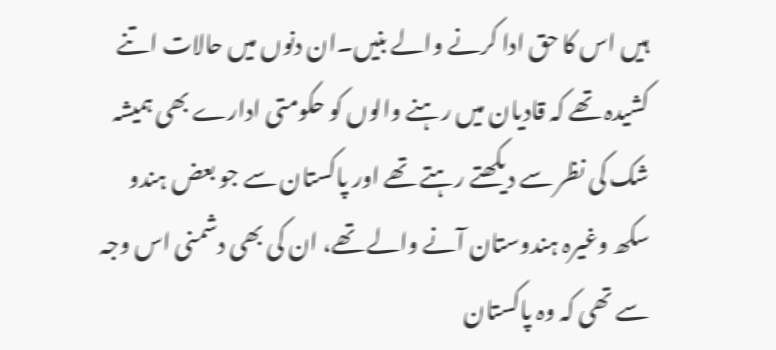ہیں اس کا حق ادا کرنے والے بنیں۔ان دنوں میں حالات اتنے کشیدہ تھے کہ قادیان میں رہنے والوں کو حکومتی ادارے بھی ہمیشہ شک کی نظر سے دیکھتے رہتے تھے اور پاکستان سے جو بعض ہندو سکھ وغیرہ ہندوستان آنے والے تھے، ان کی بھی دشمنی اس وجہ سے تھی کہ وہ پاکستان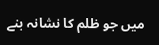میں جو ظلم کا نشانہ بنے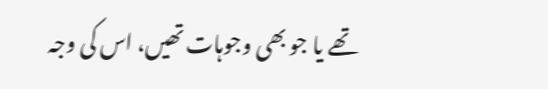تھے یا جو بھی وجوہات تھیں، اس کی وجہ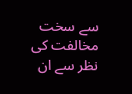سے سخت مخالفت کی نظر سے ان